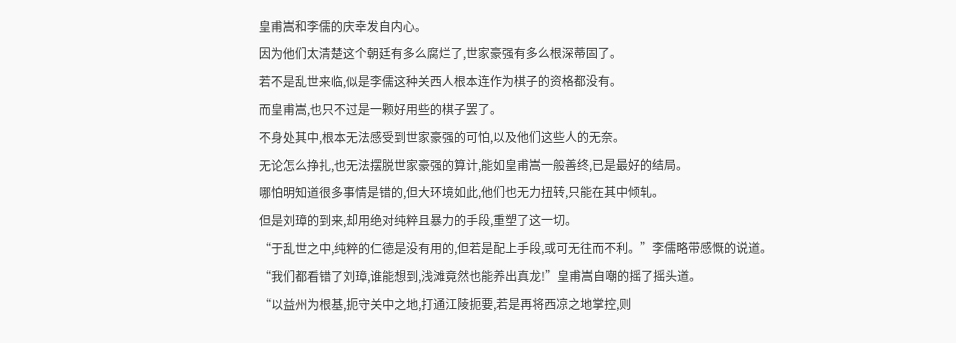皇甫嵩和李儒的庆幸发自内心。
因为他们太清楚这个朝廷有多么腐烂了,世家豪强有多么根深蒂固了。
若不是乱世来临,似是李儒这种关西人根本连作为棋子的资格都没有。
而皇甫嵩,也只不过是一颗好用些的棋子罢了。
不身处其中,根本无法感受到世家豪强的可怕,以及他们这些人的无奈。
无论怎么挣扎,也无法摆脱世家豪强的算计,能如皇甫嵩一般善终,已是最好的结局。
哪怕明知道很多事情是错的,但大环境如此,他们也无力扭转,只能在其中倾轧。
但是刘璋的到来,却用绝对纯粹且暴力的手段,重塑了这一切。
“于乱世之中,纯粹的仁德是没有用的,但若是配上手段,或可无往而不利。”李儒略带感慨的说道。
“我们都看错了刘璋,谁能想到,浅滩竟然也能养出真龙!”皇甫嵩自嘲的摇了摇头道。
“以益州为根基,扼守关中之地,打通江陵扼要,若是再将西凉之地掌控,则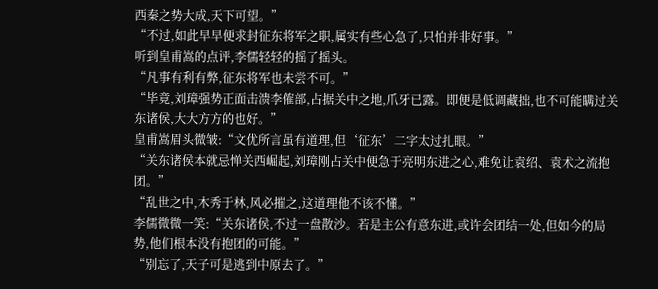西秦之势大成,天下可望。”
“不过,如此早早便求封征东将军之职,属实有些心急了,只怕并非好事。”
听到皇甫嵩的点评,李儒轻轻的摇了摇头。
“凡事有利有弊,征东将军也未尝不可。”
“毕竟,刘璋强势正面击溃李傕部,占据关中之地,爪牙已露。即便是低调藏拙,也不可能瞒过关东诸侯,大大方方的也好。”
皇甫嵩眉头微皱:“文优所言虽有道理,但‘征东’二字太过扎眼。”
“关东诸侯本就忌惮关西崛起,刘璋刚占关中便急于亮明东进之心,难免让袁绍、袁术之流抱团。”
“乱世之中,木秀于林,风必摧之,这道理他不该不懂。”
李儒微微一笑:“关东诸侯,不过一盘散沙。若是主公有意东进,或许会团结一处,但如今的局势,他们根本没有抱团的可能。”
“别忘了,天子可是逃到中原去了。”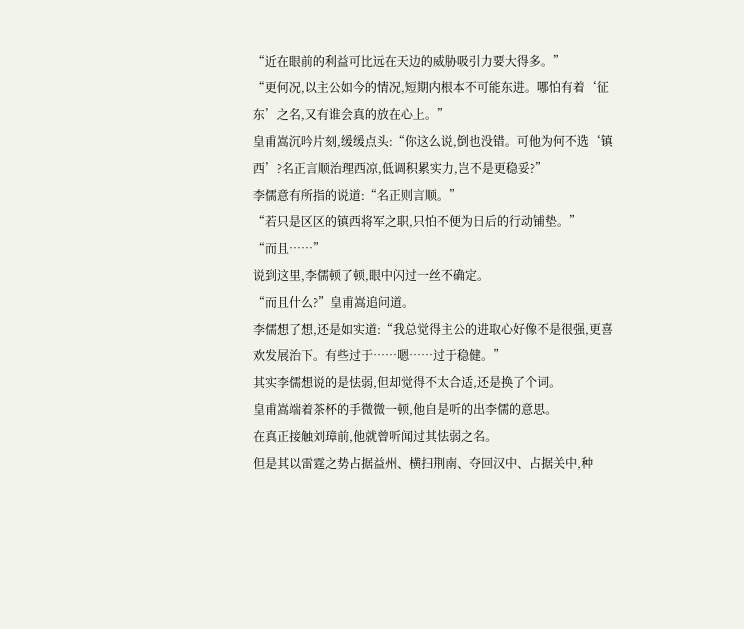“近在眼前的利益可比远在天边的威胁吸引力要大得多。”
“更何况,以主公如今的情况,短期内根本不可能东进。哪怕有着‘征东’之名,又有谁会真的放在心上。”
皇甫嵩沉吟片刻,缓缓点头:“你这么说,倒也没错。可他为何不选‘镇西’?名正言顺治理西凉,低调积累实力,岂不是更稳妥?”
李儒意有所指的说道:“名正则言顺。”
“若只是区区的镇西将军之职,只怕不便为日后的行动铺垫。”
“而且……”
说到这里,李儒顿了顿,眼中闪过一丝不确定。
“而且什么?”皇甫嵩追问道。
李儒想了想,还是如实道:“我总觉得主公的进取心好像不是很强,更喜欢发展治下。有些过于……嗯……过于稳健。”
其实李儒想说的是怯弱,但却觉得不太合适,还是换了个词。
皇甫嵩端着茶杯的手微微一顿,他自是听的出李儒的意思。
在真正接触刘璋前,他就曾听闻过其怯弱之名。
但是其以雷霆之势占据益州、横扫荆南、夺回汉中、占据关中,种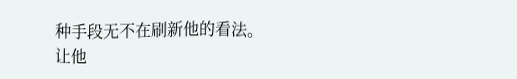种手段无不在刷新他的看法。
让他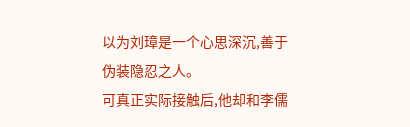以为刘璋是一个心思深沉,善于伪装隐忍之人。
可真正实际接触后,他却和李儒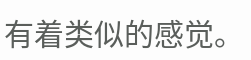有着类似的感觉。